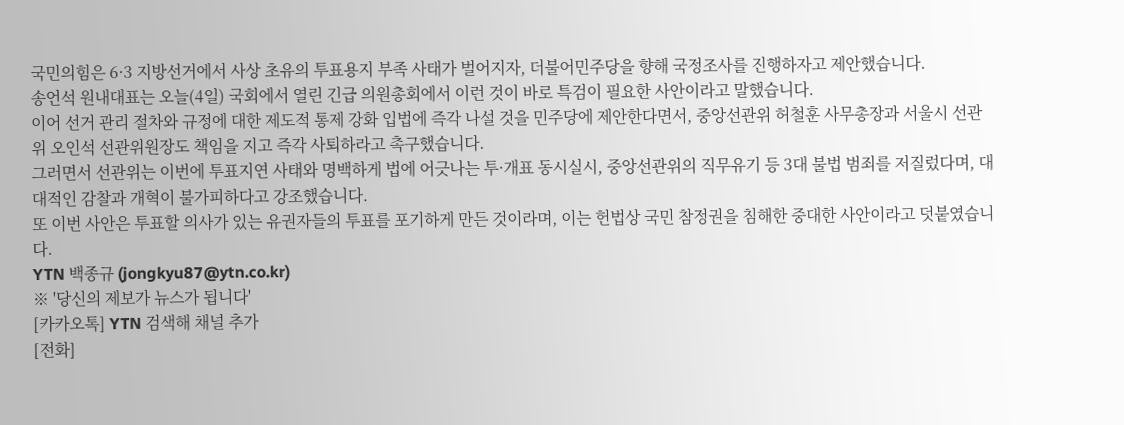국민의힘은 6·3 지방선거에서 사상 초유의 투표용지 부족 사태가 벌어지자, 더불어민주당을 향해 국정조사를 진행하자고 제안했습니다.
송언석 원내대표는 오늘(4일) 국회에서 열린 긴급 의원총회에서 이런 것이 바로 특검이 필요한 사안이라고 말했습니다.
이어 선거 관리 절차와 규정에 대한 제도적 통제 강화 입법에 즉각 나설 것을 민주당에 제안한다면서, 중앙선관위 허철훈 사무총장과 서울시 선관위 오인석 선관위원장도 책임을 지고 즉각 사퇴하라고 촉구했습니다.
그러면서 선관위는 이번에 투표지연 사태와 명백하게 법에 어긋나는 투·개표 동시실시, 중앙선관위의 직무유기 등 3대 불법 범죄를 저질렀다며, 대대적인 감찰과 개혁이 불가피하다고 강조했습니다.
또 이번 사안은 투표할 의사가 있는 유권자들의 투표를 포기하게 만든 것이라며, 이는 헌법상 국민 참정권을 침해한 중대한 사안이라고 덧붙였습니다.
YTN 백종규 (jongkyu87@ytn.co.kr)
※ '당신의 제보가 뉴스가 됩니다'
[카카오톡] YTN 검색해 채널 추가
[전화]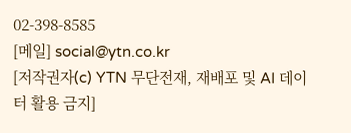02-398-8585
[메일] social@ytn.co.kr
[저작권자(c) YTN 무단전재, 재배포 및 AI 데이터 활용 금지]